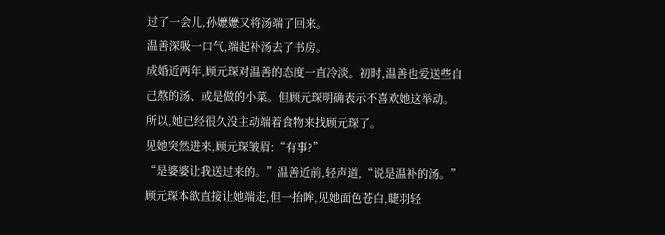过了一会儿,孙嬷嬷又将汤端了回来。
温善深吸一口气,端起补汤去了书房。
成婚近两年,顾元琛对温善的态度一直冷淡。初时,温善也爱送些自己熬的汤、或是做的小菜。但顾元琛明确表示不喜欢她这举动。
所以,她已经很久没主动端着食物来找顾元琛了。
见她突然进来,顾元琛皱眉:“有事?”
“是婆婆让我送过来的。”温善近前,轻声道,“说是温补的汤。”
顾元琛本欲直接让她端走,但一抬眸,见她面色苍白,睫羽轻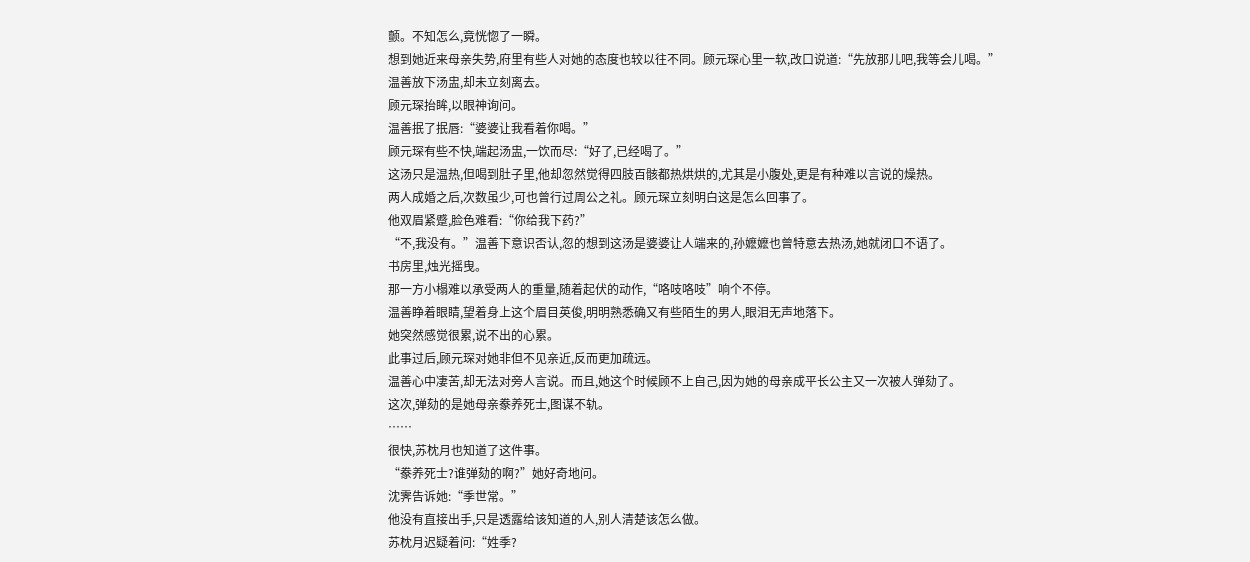颤。不知怎么,竟恍惚了一瞬。
想到她近来母亲失势,府里有些人对她的态度也较以往不同。顾元琛心里一软,改口说道:“先放那儿吧,我等会儿喝。”
温善放下汤盅,却未立刻离去。
顾元琛抬眸,以眼神询问。
温善抿了抿唇:“婆婆让我看着你喝。”
顾元琛有些不快,端起汤盅,一饮而尽:“好了,已经喝了。”
这汤只是温热,但喝到肚子里,他却忽然觉得四肢百骸都热烘烘的,尤其是小腹处,更是有种难以言说的燥热。
两人成婚之后,次数虽少,可也曾行过周公之礼。顾元琛立刻明白这是怎么回事了。
他双眉紧蹙,脸色难看:“你给我下药?”
“不,我没有。”温善下意识否认,忽的想到这汤是婆婆让人端来的,孙嬷嬷也曾特意去热汤,她就闭口不语了。
书房里,烛光摇曳。
那一方小榻难以承受两人的重量,随着起伏的动作,“咯吱咯吱”响个不停。
温善睁着眼睛,望着身上这个眉目英俊,明明熟悉确又有些陌生的男人,眼泪无声地落下。
她突然感觉很累,说不出的心累。
此事过后,顾元琛对她非但不见亲近,反而更加疏远。
温善心中凄苦,却无法对旁人言说。而且,她这个时候顾不上自己,因为她的母亲成平长公主又一次被人弹劾了。
这次,弹劾的是她母亲豢养死士,图谋不轨。
……
很快,苏枕月也知道了这件事。
“豢养死士?谁弹劾的啊?”她好奇地问。
沈霁告诉她:“季世常。”
他没有直接出手,只是透露给该知道的人,别人清楚该怎么做。
苏枕月迟疑着问:“姓季?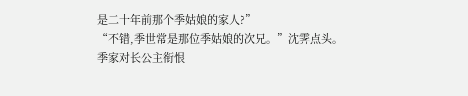是二十年前那个季姑娘的家人?”
“不错,季世常是那位季姑娘的次兄。”沈霁点头。
季家对长公主衔恨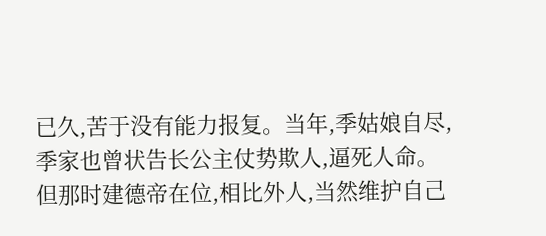已久,苦于没有能力报复。当年,季姑娘自尽,季家也曾状告长公主仗势欺人,逼死人命。
但那时建德帝在位,相比外人,当然维护自己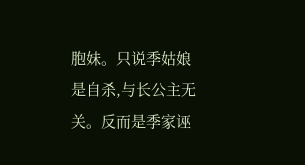胞妹。只说季姑娘是自杀,与长公主无关。反而是季家诬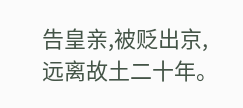告皇亲,被贬出京,远离故土二十年。